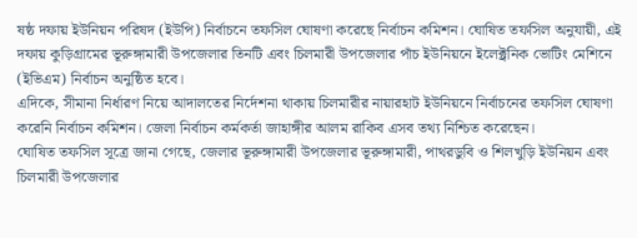ষষ্ঠ দফায় ইউনিয়ন পরিষদ (ইউপি) নির্বাচনে তফসিল ঘোষণা করেছে নির্বাচন কমিশন। ঘোষিত তফসিল অনুযায়ী, এই দফায় কুড়িগ্রামের ভূরুঙ্গামারী উপজেলার তিনটি এবং চিলমারী উপজেলার পাঁচ ইউনিয়নে ইলেক্ট্রনিক ভোটিং মেশিনে (ইভিএম) নির্বাচন অনুষ্ঠিত হবে।
এদিকে, সীমানা নির্ধারণ নিয়ে আদালতের নির্দেশনা থাকায় চিলমারীর নায়ারহাট ইউনিয়নে নির্বাচনের তফসিল ঘোষণা করেনি নির্বাচন কমিশন। জেলা নির্বাচন কর্মকর্তা জাহাঙ্গীর আলম রাকিব এসব তথ্য নিশ্চিত করেছেন।
ঘোষিত তফসিল সূত্রে জানা গেছে, জেলার ভূরুঙ্গামারী উপজেলার ভূরুঙ্গামারী, পাথরডুবি ও শিলখুড়ি ইউনিয়ন এবং চিলমারী উপজেলার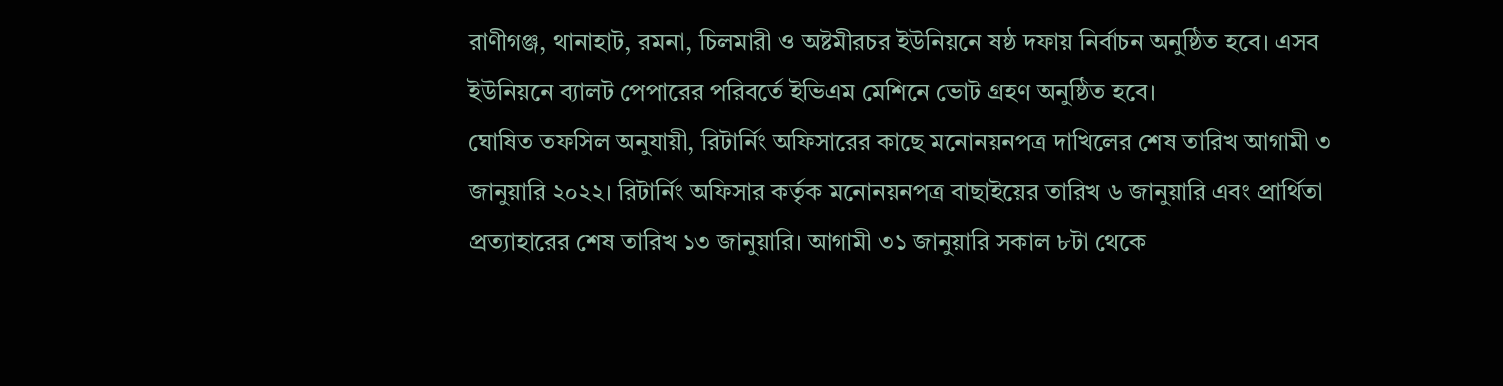রাণীগঞ্জ, থানাহাট, রমনা, চিলমারী ও অষ্টমীরচর ইউনিয়নে ষষ্ঠ দফায় নির্বাচন অনুষ্ঠিত হবে। এসব ইউনিয়নে ব্যালট পেপারের পরিবর্তে ইভিএম মেশিনে ভোট গ্রহণ অনুষ্ঠিত হবে।
ঘোষিত তফসিল অনুযায়ী, রিটার্নিং অফিসারের কাছে মনোনয়নপত্র দাখিলের শেষ তারিখ আগামী ৩ জানুয়ারি ২০২২। রিটার্নিং অফিসার কর্তৃক মনোনয়নপত্র বাছাইয়ের তারিখ ৬ জানুয়ারি এবং প্রার্থিতা প্রত্যাহারের শেষ তারিখ ১৩ জানুয়ারি। আগামী ৩১ জানুয়ারি সকাল ৮টা থেকে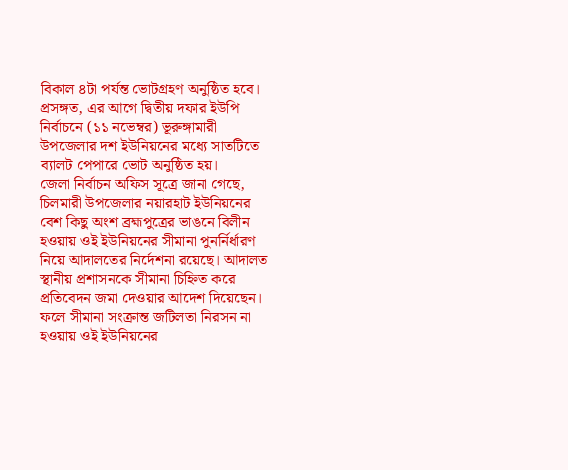বিকাল ৪টা পর্যন্ত ভোটগ্রহণ অনুষ্ঠিত হবে।
প্রসঙ্গত, এর আগে দ্বিতীয় দফার ইউপি নির্বাচনে (১১ নভেম্বর) ভূরুঙ্গামারী উপজেলার দশ ইউনিয়নের মধ্যে সাতটিতে ব্যালট পেপারে ভোট অনুষ্ঠিত হয়।
জেলা নির্বাচন অফিস সূত্রে জানা গেছে, চিলমারী উপজেলার নয়ারহাট ইউনিয়নের বেশ কিছু অংশ ব্রহ্মপুত্রের ভাঙনে বিলীন হওয়ায় ওই ইউনিয়নের সীমানা পুনর্নির্ধারণ নিয়ে আদালতের নির্দেশনা রয়েছে। আদালত স্থানীয় প্রশাসনকে সীমানা চিহ্নিত করে প্রতিবেদন জমা দেওয়ার আদেশ দিয়েছেন। ফলে সীমানা সংক্রান্ত জটিলতা নিরসন না হওয়ায় ওই ইউনিয়নের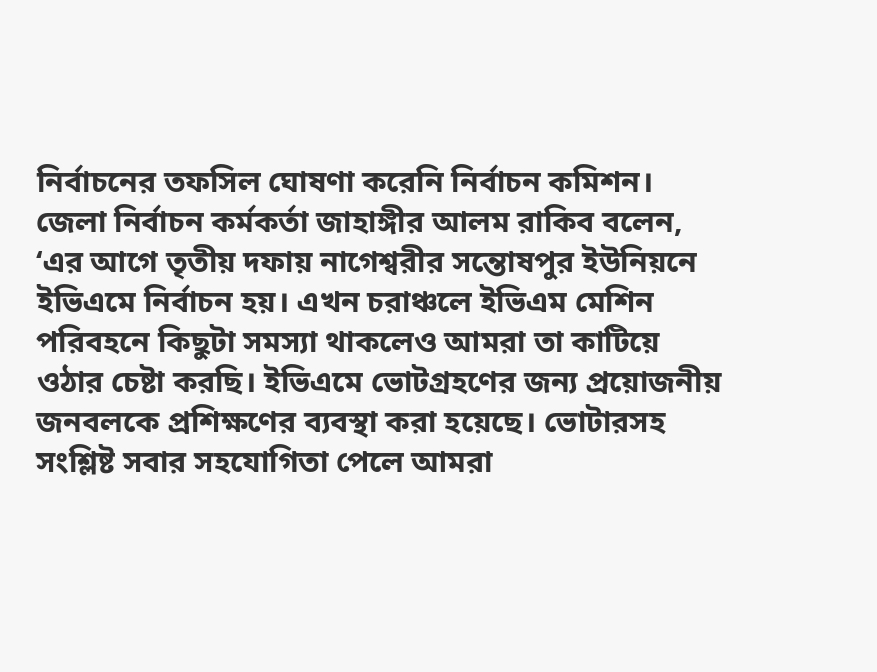নির্বাচনের তফসিল ঘোষণা করেনি নির্বাচন কমিশন।
জেলা নির্বাচন কর্মকর্তা জাহাঙ্গীর আলম রাকিব বলেন, ‘এর আগে তৃতীয় দফায় নাগেশ্বরীর সন্তোষপুর ইউনিয়নে ইভিএমে নির্বাচন হয়। এখন চরাঞ্চলে ইভিএম মেশিন পরিবহনে কিছুটা সমস্যা থাকলেও আমরা তা কাটিয়ে ওঠার চেষ্টা করছি। ইভিএমে ভোটগ্রহণের জন্য প্রয়োজনীয় জনবলকে প্রশিক্ষণের ব্যবস্থা করা হয়েছে। ভোটারসহ সংশ্লিষ্ট সবার সহযোগিতা পেলে আমরা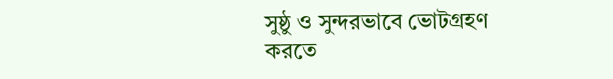সুষ্ঠু ও সুন্দরভাবে ভোটগ্রহণ করতে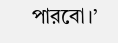পারবো।’